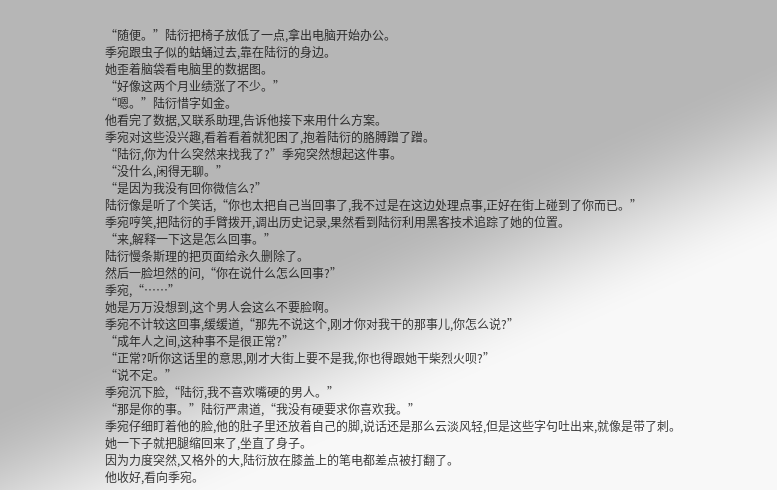“随便。”陆衍把椅子放低了一点,拿出电脑开始办公。
季宛跟虫子似的蛄蛹过去,靠在陆衍的身边。
她歪着脑袋看电脑里的数据图。
“好像这两个月业绩涨了不少。”
“嗯。”陆衍惜字如金。
他看完了数据,又联系助理,告诉他接下来用什么方案。
季宛对这些没兴趣,看着看着就犯困了,抱着陆衍的胳膊蹭了蹭。
“陆衍,你为什么突然来找我了?”季宛突然想起这件事。
“没什么,闲得无聊。”
“是因为我没有回你微信么?”
陆衍像是听了个笑话,“你也太把自己当回事了,我不过是在这边处理点事,正好在街上碰到了你而已。”
季宛哼笑,把陆衍的手臂拨开,调出历史记录,果然看到陆衍利用黑客技术追踪了她的位置。
“来,解释一下这是怎么回事。”
陆衍慢条斯理的把页面给永久删除了。
然后一脸坦然的问,“你在说什么怎么回事?”
季宛,“……”
她是万万没想到,这个男人会这么不要脸啊。
季宛不计较这回事,缓缓道,“那先不说这个,刚才你对我干的那事儿,你怎么说?”
“成年人之间,这种事不是很正常?”
“正常?听你这话里的意思,刚才大街上要不是我,你也得跟她干柴烈火呗?”
“说不定。”
季宛沉下脸,“陆衍,我不喜欢嘴硬的男人。”
“那是你的事。”陆衍严肃道,“我没有硬要求你喜欢我。”
季宛仔细盯着他的脸,他的肚子里还放着自己的脚,说话还是那么云淡风轻,但是这些字句吐出来,就像是带了刺。
她一下子就把腿缩回来了,坐直了身子。
因为力度突然,又格外的大,陆衍放在膝盖上的笔电都差点被打翻了。
他收好,看向季宛。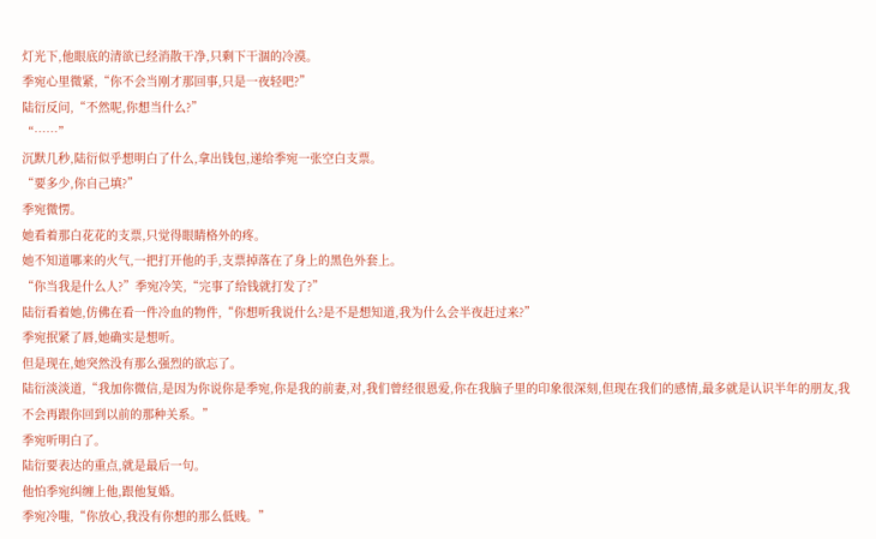灯光下,他眼底的清欲已经消散干净,只剩下干涸的冷漠。
季宛心里微紧,“你不会当刚才那回事,只是一夜轻吧?”
陆衍反问,“不然呢,你想当什么?”
“……”
沉默几秒,陆衍似乎想明白了什么,拿出钱包,递给季宛一张空白支票。
“要多少,你自己填?”
季宛微愣。
她看着那白花花的支票,只觉得眼睛格外的疼。
她不知道哪来的火气,一把打开他的手,支票掉落在了身上的黑色外套上。
“你当我是什么人?”季宛冷笑,“完事了给钱就打发了?”
陆衍看着她,仿佛在看一件冷血的物件,“你想听我说什么?是不是想知道,我为什么会半夜赶过来?”
季宛抿紧了唇,她确实是想听。
但是现在,她突然没有那么强烈的欲忘了。
陆衍淡淡道,“我加你微信,是因为你说你是季宛,你是我的前妻,对,我们曾经很恩爱,你在我脑子里的印象很深刻,但现在我们的感情,最多就是认识半年的朋友,我不会再跟你回到以前的那种关系。”
季宛听明白了。
陆衍要表达的重点,就是最后一句。
他怕季宛纠缠上他,跟他复婚。
季宛冷嗤,“你放心,我没有你想的那么低贱。”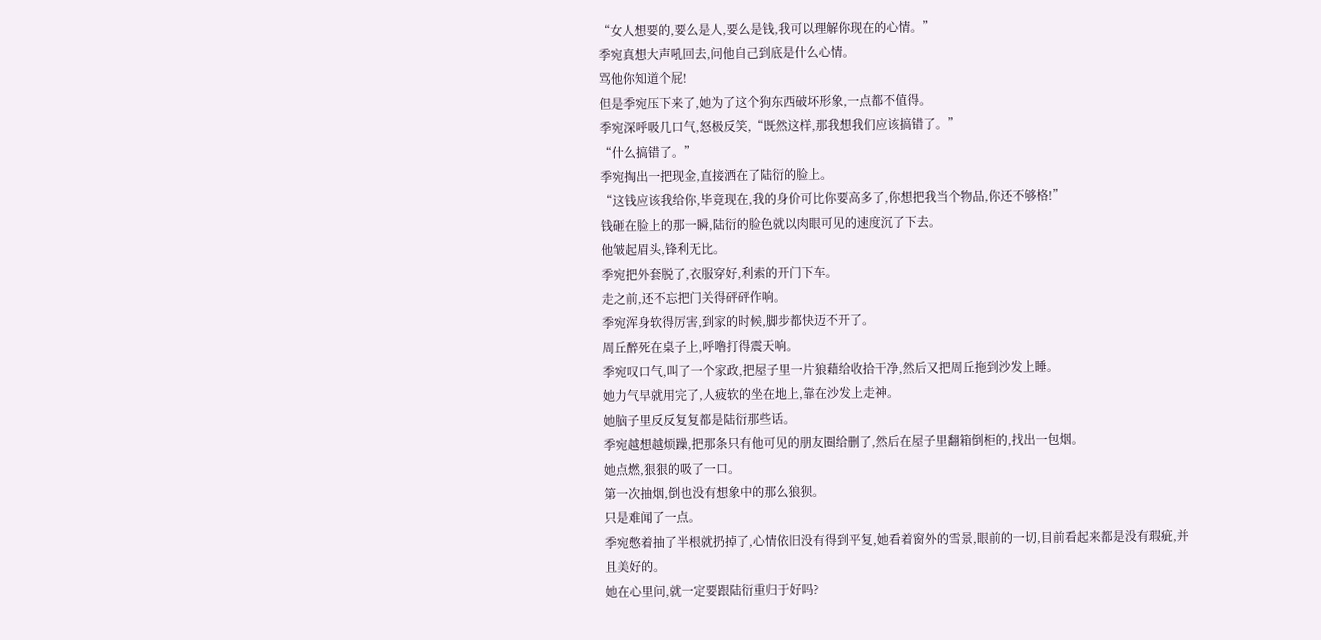“女人想要的,要么是人,要么是钱,我可以理解你现在的心情。”
季宛真想大声吼回去,问他自己到底是什么心情。
骂他你知道个屁!
但是季宛压下来了,她为了这个狗东西破坏形象,一点都不值得。
季宛深呼吸几口气,怒极反笑,“既然这样,那我想我们应该搞错了。”
“什么搞错了。”
季宛掏出一把现金,直接洒在了陆衍的脸上。
“这钱应该我给你,毕竟现在,我的身价可比你要高多了,你想把我当个物品,你还不够格!”
钱砸在脸上的那一瞬,陆衍的脸色就以肉眼可见的速度沉了下去。
他皱起眉头,锋利无比。
季宛把外套脱了,衣服穿好,利索的开门下车。
走之前,还不忘把门关得砰砰作响。
季宛浑身软得厉害,到家的时候,脚步都快迈不开了。
周丘醉死在桌子上,呼噜打得震天响。
季宛叹口气,叫了一个家政,把屋子里一片狼藉给收拾干净,然后又把周丘拖到沙发上睡。
她力气早就用完了,人疲软的坐在地上,靠在沙发上走神。
她脑子里反反复复都是陆衍那些话。
季宛越想越烦躁,把那条只有他可见的朋友圈给删了,然后在屋子里翻箱倒柜的,找出一包烟。
她点燃,狠狠的吸了一口。
第一次抽烟,倒也没有想象中的那么狼狈。
只是难闻了一点。
季宛憋着抽了半根就扔掉了,心情依旧没有得到平复,她看着窗外的雪景,眼前的一切,目前看起来都是没有瑕疵,并且美好的。
她在心里问,就一定要跟陆衍重归于好吗?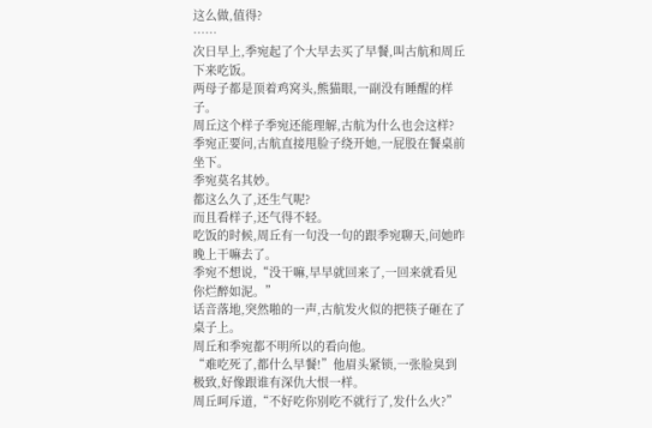这么做,值得?
……
次日早上,季宛起了个大早去买了早餐,叫古航和周丘下来吃饭。
两母子都是顶着鸡窝头,熊猫眼,一副没有睡醒的样子。
周丘这个样子季宛还能理解,古航为什么也会这样?
季宛正要问,古航直接甩脸子绕开她,一屁股在餐桌前坐下。
季宛莫名其妙。
都这么久了,还生气呢?
而且看样子,还气得不轻。
吃饭的时候,周丘有一句没一句的跟季宛聊天,问她昨晚上干嘛去了。
季宛不想说,“没干嘛,早早就回来了,一回来就看见你烂醉如泥。”
话音落地,突然啪的一声,古航发火似的把筷子砸在了桌子上。
周丘和季宛都不明所以的看向他。
“难吃死了,都什么早餐!”他眉头紧锁,一张脸臭到极致,好像跟谁有深仇大恨一样。
周丘呵斥道,“不好吃你别吃不就行了,发什么火?”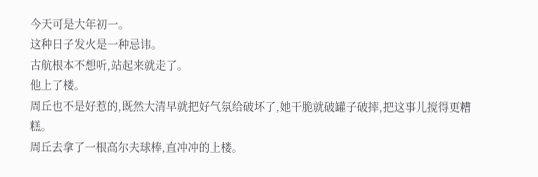今天可是大年初一。
这种日子发火是一种忌讳。
古航根本不想听,站起来就走了。
他上了楼。
周丘也不是好惹的,既然大清早就把好气氛给破坏了,她干脆就破罐子破摔,把这事儿搅得更糟糕。
周丘去拿了一根高尔夫球棒,直冲冲的上楼。